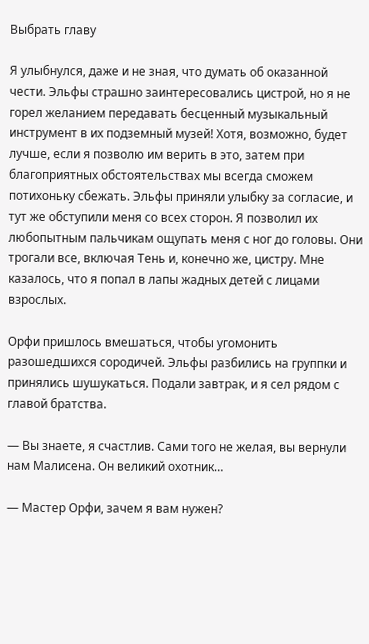Выбрать главу

Я улыбнулся, даже и не зная, что думать об оказанной чести. Эльфы страшно заинтересовались цистрой, но я не горел желанием передавать бесценный музыкальный инструмент в их подземный музей! Хотя, возможно, будет лучше, если я позволю им верить в это, затем при благоприятных обстоятельствах мы всегда сможем потихоньку сбежать. Эльфы приняли улыбку за согласие, и тут же обступили меня со всех сторон. Я позволил их любопытным пальчикам ощупать меня с ног до головы. Они трогали все, включая Тень и, конечно же, цистру. Мне казалось, что я попал в лапы жадных детей с лицами взрослых.

Орфи пришлось вмешаться, чтобы угомонить разошедшихся сородичей. Эльфы разбились на группки и принялись шушукаться. Подали завтрак, и я сел рядом с главой братства.

— Вы знаете, я счастлив. Сами того не желая, вы вернули нам Малисена. Он великий охотник…

— Мастер Орфи, зачем я вам нужен?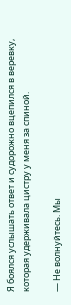Я боялся услышать ответ и судорожно вцепился в веревку, которая удерживала цистру у меня за спиной.

— Не волнуйтесь. Мы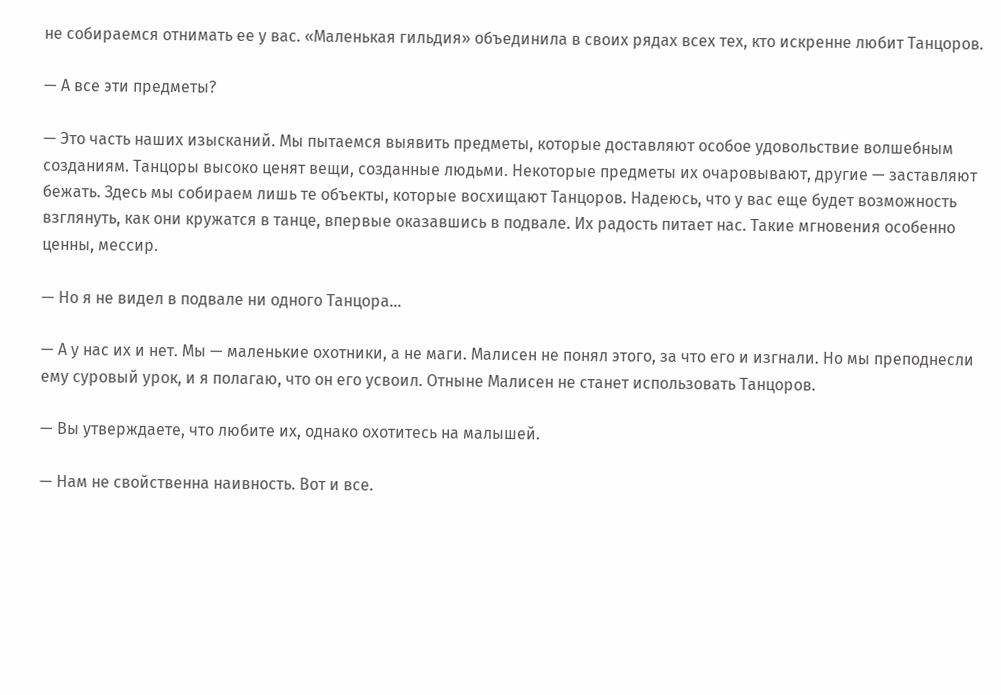не собираемся отнимать ее у вас. «Маленькая гильдия» объединила в своих рядах всех тех, кто искренне любит Танцоров.

— А все эти предметы?

— Это часть наших изысканий. Мы пытаемся выявить предметы, которые доставляют особое удовольствие волшебным созданиям. Танцоры высоко ценят вещи, созданные людьми. Некоторые предметы их очаровывают, другие — заставляют бежать. Здесь мы собираем лишь те объекты, которые восхищают Танцоров. Надеюсь, что у вас еще будет возможность взглянуть, как они кружатся в танце, впервые оказавшись в подвале. Их радость питает нас. Такие мгновения особенно ценны, мессир.

— Но я не видел в подвале ни одного Танцора…

— А у нас их и нет. Мы — маленькие охотники, а не маги. Малисен не понял этого, за что его и изгнали. Но мы преподнесли ему суровый урок, и я полагаю, что он его усвоил. Отныне Малисен не станет использовать Танцоров.

— Вы утверждаете, что любите их, однако охотитесь на малышей.

— Нам не свойственна наивность. Вот и все.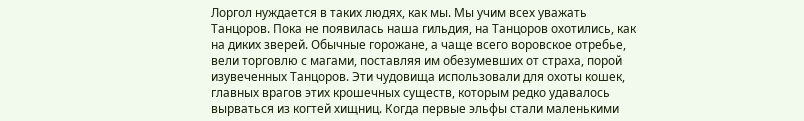Лоргол нуждается в таких людях, как мы. Мы учим всех уважать Танцоров. Пока не появилась наша гильдия, на Танцоров охотились, как на диких зверей. Обычные горожане, а чаще всего воровское отребье, вели торговлю с магами, поставляя им обезумевших от страха, порой изувеченных Танцоров. Эти чудовища использовали для охоты кошек, главных врагов этих крошечных существ, которым редко удавалось вырваться из когтей хищниц. Когда первые эльфы стали маленькими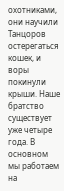охотниками, они научили Танцоров остерегаться кошек, и воры покинули крыши. Наше братство существует уже четыре года. В основном мы работаем на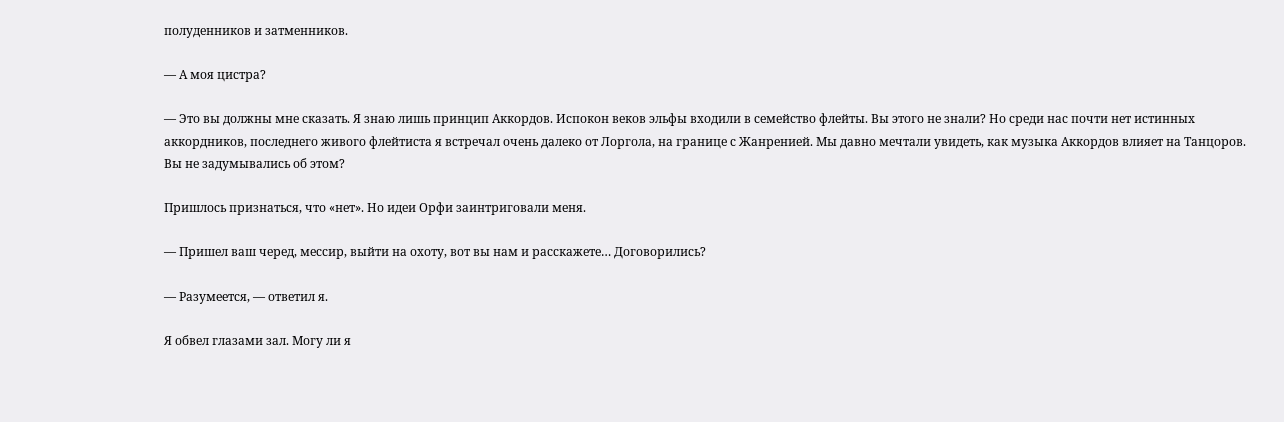полуденников и затменников.

— А моя цистра?

— Это вы должны мне сказать. Я знаю лишь принцип Аккордов. Испокон веков эльфы входили в семейство флейты. Вы этого не знали? Но среди нас почти нет истинных аккордников, последнего живого флейтиста я встречал очень далеко от Лоргола, на границе с Жанренией. Мы давно мечтали увидеть, как музыка Аккордов влияет на Танцоров. Вы не задумывались об этом?

Пришлось признаться, что «нет». Но идеи Орфи заинтриговали меня.

— Пришел ваш черед, мессир, выйти на охоту, вот вы нам и расскажете… Договорились?

— Разумеется, — ответил я.

Я обвел глазами зал. Могу ли я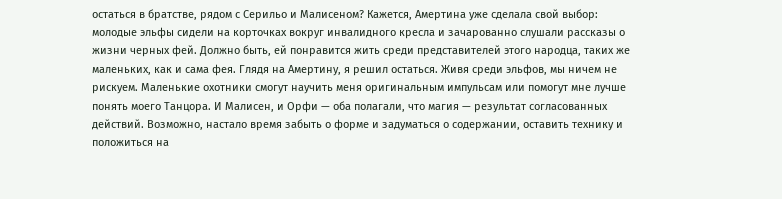остаться в братстве, рядом с Серильо и Малисеном? Кажется, Амертина уже сделала свой выбор: молодые эльфы сидели на корточках вокруг инвалидного кресла и зачарованно слушали рассказы о жизни черных фей. Должно быть, ей понравится жить среди представителей этого народца, таких же маленьких, как и сама фея. Глядя на Амертину, я решил остаться. Живя среди эльфов, мы ничем не рискуем. Маленькие охотники смогут научить меня оригинальным импульсам или помогут мне лучше понять моего Танцора. И Малисен, и Орфи — оба полагали, что магия — результат согласованных действий. Возможно, настало время забыть о форме и задуматься о содержании, оставить технику и положиться на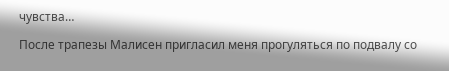чувства…

После трапезы Малисен пригласил меня прогуляться по подвалу со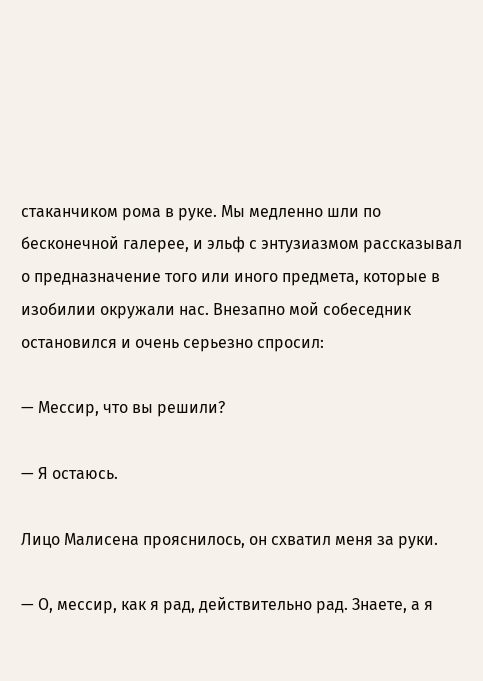стаканчиком рома в руке. Мы медленно шли по бесконечной галерее, и эльф с энтузиазмом рассказывал о предназначение того или иного предмета, которые в изобилии окружали нас. Внезапно мой собеседник остановился и очень серьезно спросил:

— Мессир, что вы решили?

— Я остаюсь.

Лицо Малисена прояснилось, он схватил меня за руки.

— О, мессир, как я рад, действительно рад. Знаете, а я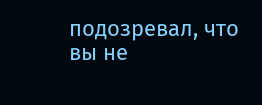подозревал, что вы не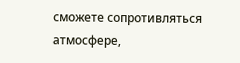сможете сопротивляться атмосфере,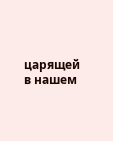царящей в нашем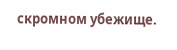скромном убежище.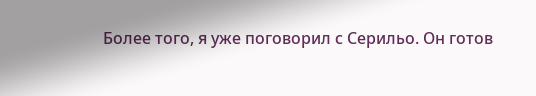Более того, я уже поговорил с Серильо. Он готов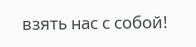взять нас с собой!